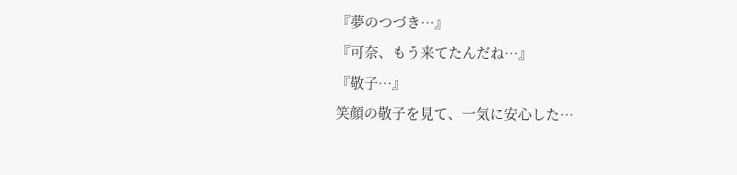『夢のつづき…』
『可奈、もう来てたんだね…』
『敬子…』
笑顔の敬子を見て、一気に安心した…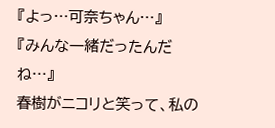『よっ…可奈ちゃん…』
『みんな一緒だったんだね…』
春樹がニコリと笑って、私の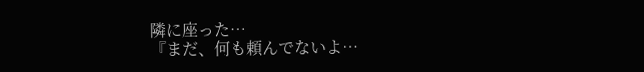隣に座った…
『まだ、何も頼んでないよ…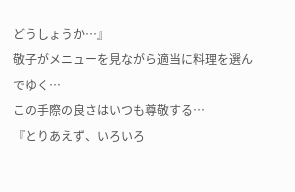どうしょうか…』
敬子がメニューを見ながら適当に料理を選んでゆく…
この手際の良さはいつも尊敬する…
『とりあえず、いろいろ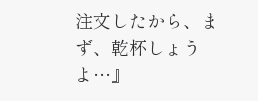注文したから、まず、乾杯しょうよ…』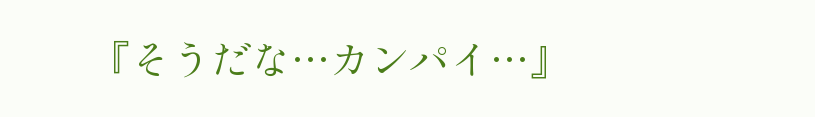『そうだな…カンパイ…』